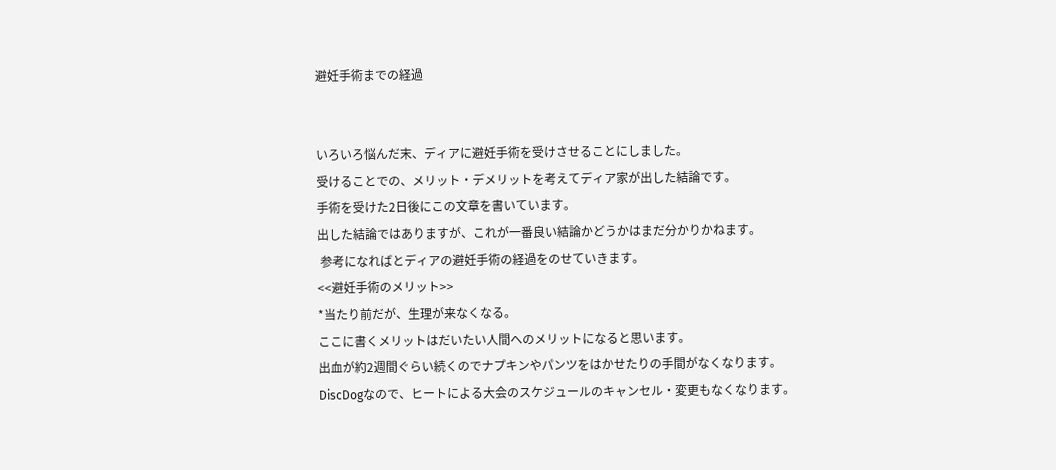避妊手術までの経過


いろいろ悩んだ末、ディアに避妊手術を受けさせることにしました。
受けることでの、メリット・デメリットを考えてディア家が出した結論です。
手術を受けた2日後にこの文章を書いています。
出した結論ではありますが、これが一番良い結論かどうかはまだ分かりかねます。
 参考になればとディアの避妊手術の経過をのせていきます。
<<避妊手術のメリット>>
*当たり前だが、生理が来なくなる。
ここに書くメリットはだいたい人間へのメリットになると思います。
出血が約2週間ぐらい続くのでナプキンやパンツをはかせたりの手間がなくなります。
DiscDogなので、ヒートによる大会のスケジュールのキャンセル・変更もなくなります。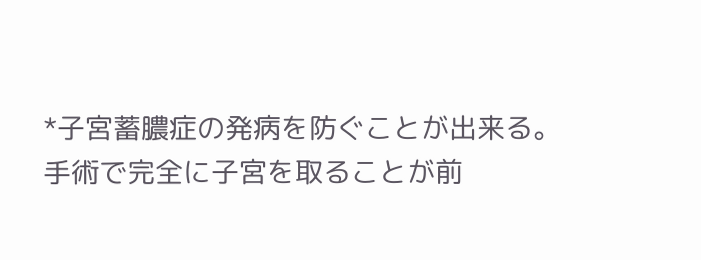*子宮蓄膿症の発病を防ぐことが出来る。
手術で完全に子宮を取ることが前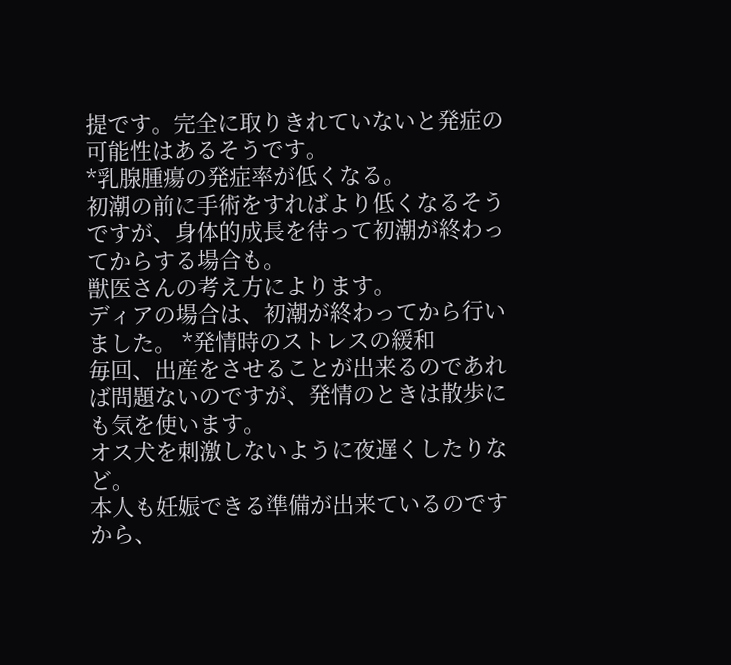提です。完全に取りきれていないと発症の可能性はあるそうです。
*乳腺腫瘍の発症率が低くなる。
初潮の前に手術をすればより低くなるそうですが、身体的成長を待って初潮が終わってからする場合も。
獣医さんの考え方によります。
ディアの場合は、初潮が終わってから行いました。 *発情時のストレスの緩和
毎回、出産をさせることが出来るのであれば問題ないのですが、発情のときは散歩にも気を使います。
オス犬を刺激しないように夜遅くしたりなど。
本人も妊娠できる準備が出来ているのですから、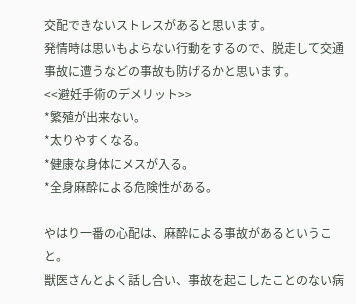交配できないストレスがあると思います。
発情時は思いもよらない行動をするので、脱走して交通事故に遭うなどの事故も防げるかと思います。
<<避妊手術のデメリット>>
*繁殖が出来ない。
*太りやすくなる。
*健康な身体にメスが入る。
*全身麻酔による危険性がある。

やはり一番の心配は、麻酔による事故があるということ。
獣医さんとよく話し合い、事故を起こしたことのない病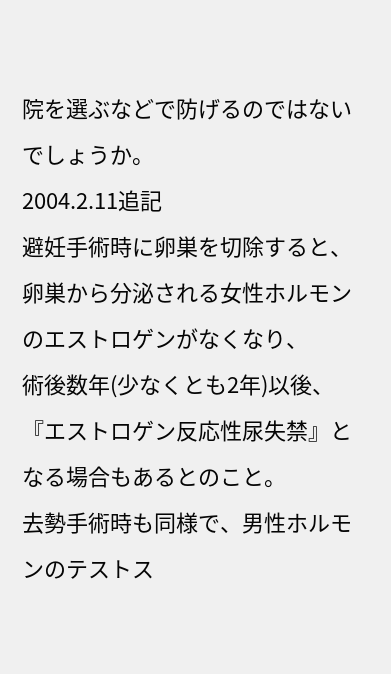院を選ぶなどで防げるのではないでしょうか。
2004.2.11追記
避妊手術時に卵巣を切除すると、卵巣から分泌される女性ホルモンのエストロゲンがなくなり、
術後数年(少なくとも2年)以後、『エストロゲン反応性尿失禁』となる場合もあるとのこと。
去勢手術時も同様で、男性ホルモンのテストス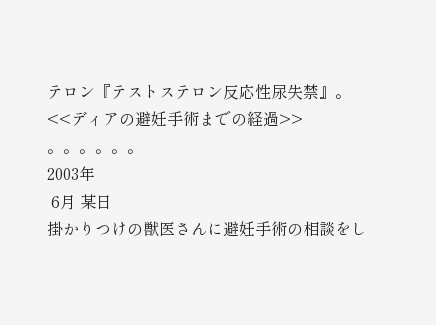テロン『テストステロン反応性尿失禁』。
<<ディアの避妊手術までの経過>>
。。。。。。
2003年
 6月 某日
掛かりつけの獣医さんに避妊手術の相談をし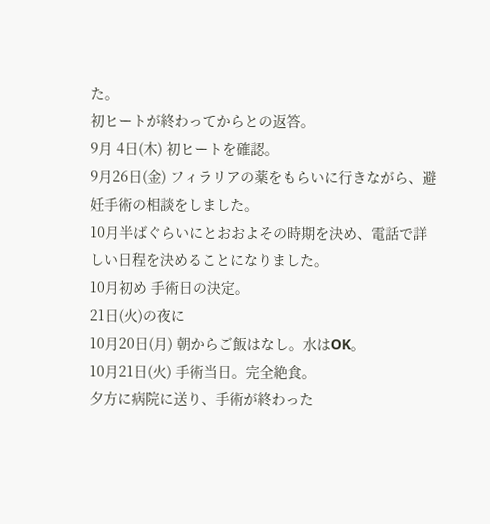た。
初ヒートが終わってからとの返答。
9月 4日(木) 初ヒートを確認。
9月26日(金) フィラリアの薬をもらいに行きながら、避妊手術の相談をしました。
10月半ばぐらいにとおおよその時期を決め、電話で詳しい日程を決めることになりました。
10月初め 手術日の決定。
21日(火)の夜に
10月20日(月) 朝からご飯はなし。水はOK。
10月21日(火) 手術当日。完全絶食。
夕方に病院に送り、手術が終わった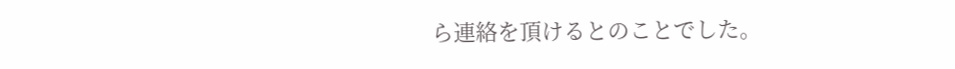ら連絡を頂けるとのことでした。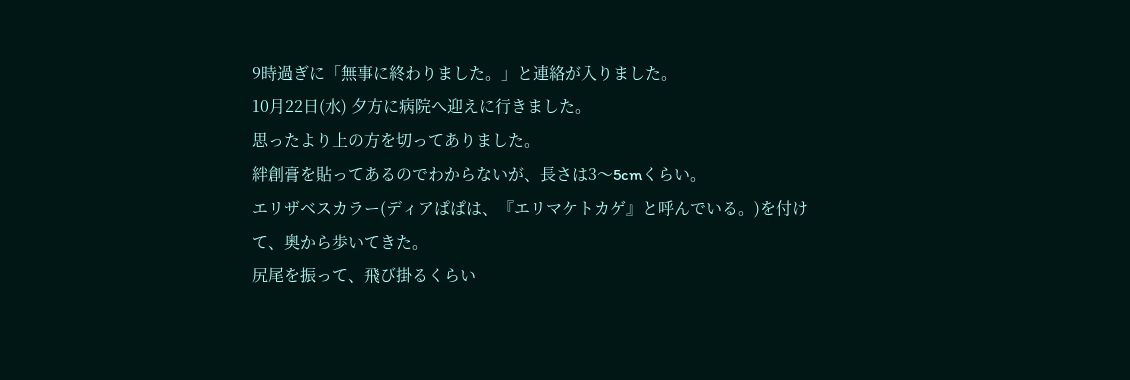9時過ぎに「無事に終わりました。」と連絡が入りました。
10月22日(水) 夕方に病院へ迎えに行きました。
思ったより上の方を切ってありました。
絆創膏を貼ってあるのでわからないが、長さは3〜5cmくらい。
エリザベスカラー(ディアぱぱは、『エリマケトカゲ』と呼んでいる。)を付けて、奥から歩いてきた。
尻尾を振って、飛び掛るくらい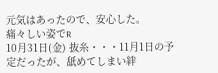元気はあったので、安心した。
痛々しい姿でR
10月31日(金) 抜糸・・・11月1日の予定だったが、舐めてしまい絆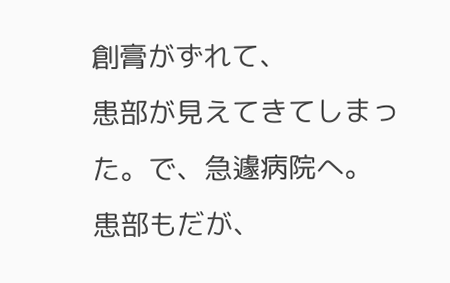創膏がずれて、
患部が見えてきてしまった。で、急遽病院へ。
患部もだが、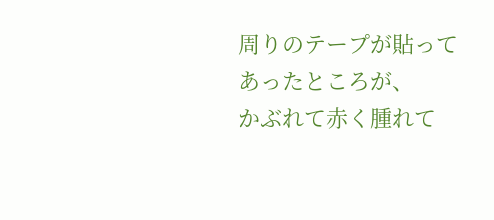周りのテープが貼ってあったところが、
かぶれて赤く腫れて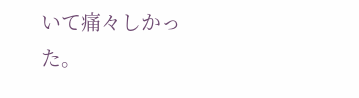いて痛々しかった。